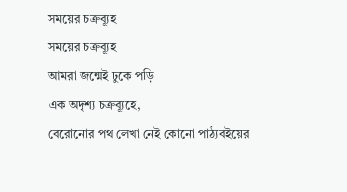সময়ের চক্রব্যূহ
সময়ের চক্রব্যূহ
আমরা জন্মেই ঢুকে পড়ি
এক অদৃশ্য চক্রব্যূহে,
বেরোনোর পথ লেখা নেই কোনো পাঠ্যবইয়ের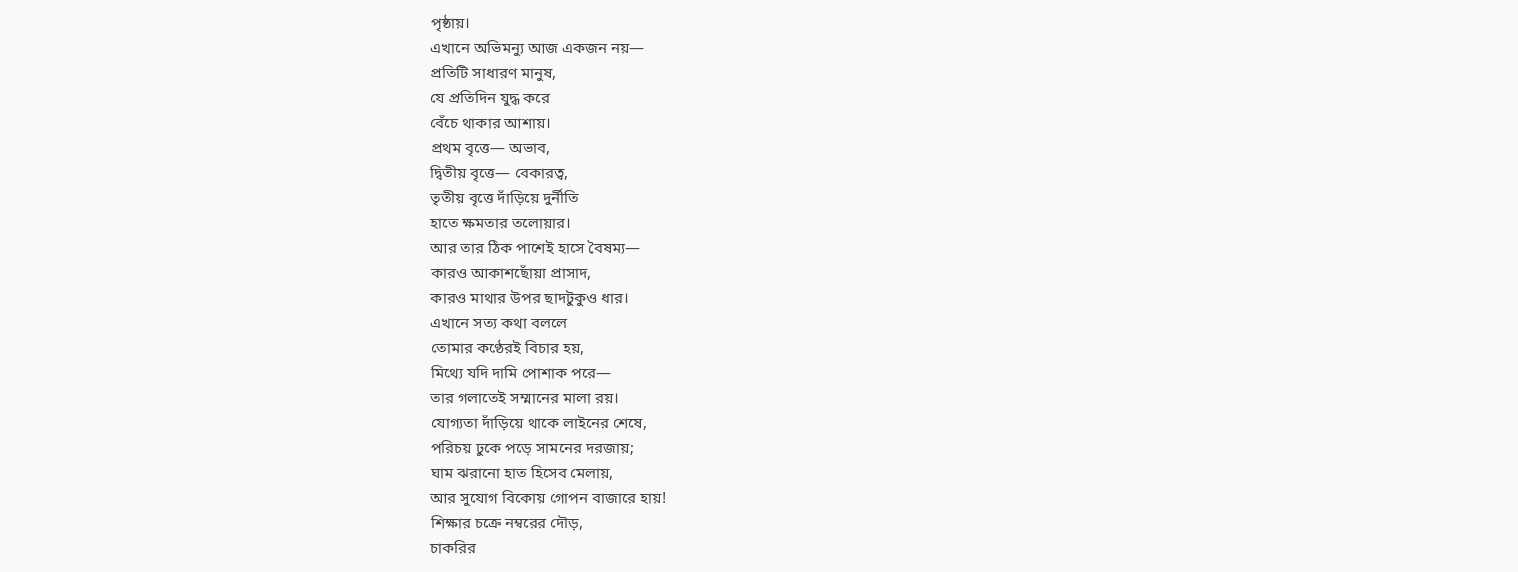পৃষ্ঠায়।
এখানে অভিমন্যু আজ একজন নয়—
প্রতিটি সাধারণ মানুষ,
যে প্রতিদিন যুদ্ধ করে
বেঁচে থাকার আশায়।
প্রথম বৃত্তে— অভাব,
দ্বিতীয় বৃত্তে— বেকারত্ব,
তৃতীয় বৃত্তে দাঁড়িয়ে দুর্নীতি
হাতে ক্ষমতার তলোয়ার।
আর তার ঠিক পাশেই হাসে বৈষম্য—
কারও আকাশছোঁয়া প্রাসাদ,
কারও মাথার উপর ছাদটুকুও ধার।
এখানে সত্য কথা বললে
তোমার কণ্ঠেরই বিচার হয়,
মিথ্যে যদি দামি পোশাক পরে—
তার গলাতেই সম্মানের মালা রয়।
যোগ্যতা দাঁড়িয়ে থাকে লাইনের শেষে,
পরিচয় ঢুকে পড়ে সামনের দরজায়;
ঘাম ঝরানো হাত হিসেব মেলায়,
আর সুযোগ বিকোয় গোপন বাজারে হায়!
শিক্ষার চক্রে নম্বরের দৌড়,
চাকরির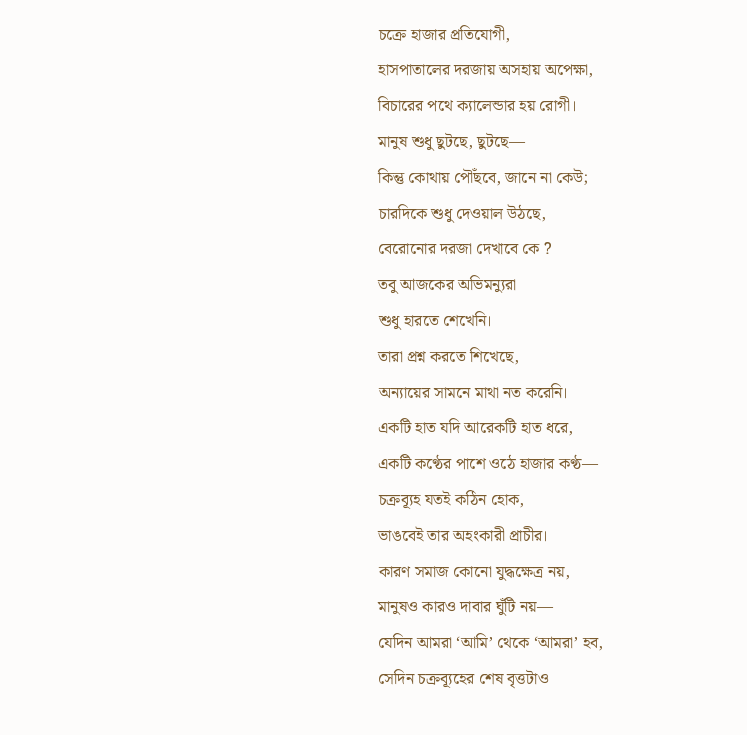চক্রে হাজার প্রতিযোগী,
হাসপাতালের দরজায় অসহায় অপেক্ষা,
বিচারের পথে ক্যালেন্ডার হয় রোগী।
মানুষ শুধু ছুটছে, ছুটছে—
কিন্তু কোথায় পৌঁছবে, জানে না কেউ;
চারদিকে শুধু দেওয়াল উঠছে,
বেরোনোর দরজা দেখাবে কে ?
তবু আজকের অভিমন্যুরা
শুধু হারতে শেখেনি।
তারা প্রশ্ন করতে শিখেছে,
অন্যায়ের সামনে মাথা নত করেনি।
একটি হাত যদি আরেকটি হাত ধরে,
একটি কণ্ঠের পাশে ওঠে হাজার কণ্ঠ—
চক্রব্যূহ যতই কঠিন হোক,
ভাঙবেই তার অহংকারী প্রাচীর।
কারণ সমাজ কোনো যুদ্ধক্ষেত্র নয়,
মানুষও কারও দাবার ঘুঁটি নয়—
যেদিন আমরা ‘আমি’ থেকে ‘আমরা’ হব,
সেদিন চক্রব্যূহের শেষ বৃত্তটাও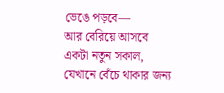ভেঙে পড়বে—
আর বেরিয়ে আসবে
একটা নতুন সকাল,
যেখানে বেঁচে থাকার জন্য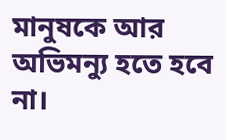মানুষকে আর
অভিমন্যু হতে হবে না।